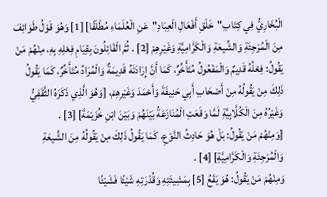الْبُخَارِيُّ فِي كِتَابِ"خَلْقِ أَفْعَالِ الْعِبَادِ"عَنِ الْعُلَمَاءِ مُطْلَقًا] [1] وَهُوَ قَوْلُ طَوَائِفَ مِنَ الْمُرْجِئَةِ وَالشِّيعَةِ وَالْكَرَّامِيَّةِ وَغَيْرِهِمْ [2] . ثُمَّ الْقَائِلُونَ بِقِيَامِ فِعْلِهِ بِهِ، مِنْهُمْ مَنْ يَقُولُ: فِعْلُهُ قَدِيمٌ وَالْمَفْعُولُ مُتَأَخِّرٌ، كَمَا أَنَّ إِرَادَتَهُ قَدِيمَةٌ وَالْمُرَادُ مُتَأَخِّرٌ، كَمَا يَقُولُ ذَلِكَ مِنْ يَقُولُهُ مِنْ أَصْحَابِ أَبِي حَنِيفَةَ وَأَحْمَدَ وَغَيْرِهِمْ، [وَهُوَ الَّذِي ذَكَرَهُ الثَّقَفِيُّ وَغَيْرُهُ مِنَ الْكُلَّابِيَّةِ لَمَّا وَقَعَتِ الْمُنَازَعَةُ بَيْنَهُمْ وَبَيْنَ ابْنِ خُزَيْمَةَ] [3] .
[وَمِنْهُمْ مَنْ يَقُولُ: بَلْ هُوَ حَادِثُ النَّوْعِ، كَمَا يَقُولُ ذَلِكَ مِنْ يَقُولُهُ مِنَ الشِّيعَةِ وَالْمُرْجِئَةِ وَالْكَرَّامِيَّةِ] [4] .
وَمِنْهُمْ مَنْ يَقُولُ: هُوَ يَقَعُ [5] بِمَشِيئَتِهِ وَقُدْرَتِهِ شَيْئًا فَشَيْئًا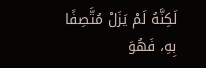لَكِنَّهُ لَمْ يَزَلْ مُتَّصِفًا بِهِ، فَهُوَ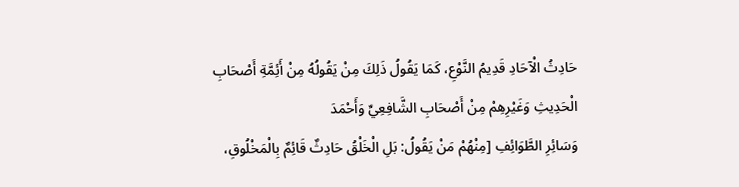حَادِثُ الْآحَادِ قَدِيمُ النَّوْعِ، كَمَا يَقُولُ ذَلِكَ مِنْ يَقُولُهُ مِنْ أَئِمَّةِ أَصْحَابِ الْحَدِيثِ وَغَيْرِهِمْ مِنْ أَصْحَابِ الشَّافِعِيِّ وَأَحْمَدَ
وَسَائِرِ الطَّوَائِفِ [مِنْهُمْ مَنْ يَقُولُ: بَلِ الْخَلْقُ حَادِثٌ قَائِمٌ بِالْمَخْلُوقِ،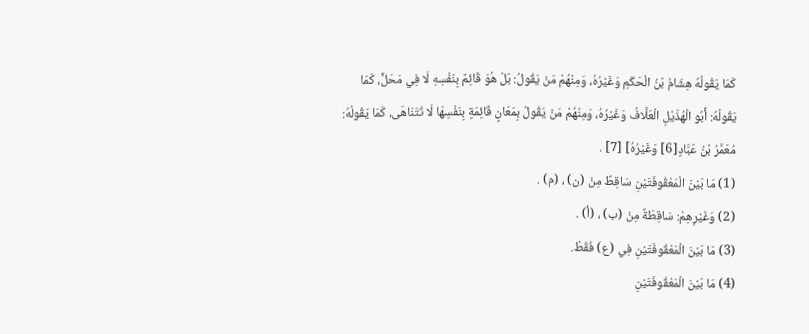كَمَا يَقُولُهُ هِشَامُ بْنُ الْحَكَمِ وَغَيْرُهُ، وَمِنْهُمْ مَنْ يَقُولُ: بَلْ هُوَ قَائِمٌ بِنَفْسِهِ لَا فِي مَحَلٍّ، كَمَا يَقُولُهُ: أَبُو الْهُذَيْلِ الْعَلَّافُ وَغَيْرُهُ، وَمِنْهُمْ مَنْ يَقُولُ بِمَعَانٍ قَائِمَةٍ بِنَفْسِهَا لَا تَتَنَاهَى، كَمَا يَقُولُهُ: مُعَمَّرُ بْنُ عَبَّادٍ[6] وَغَيْرُهُ] [7] .
(1) مَا بَيْنَ الْمَعْقُوفَتَيْنِ سَاقِطٌ مِنْ (ن) ، (م) .
(2) وَغَيْرِهِمْ: سَاقِطَةٌ مِنْ (ب) ، (أ) .
(3) مَا بَيْنَ الْمَعْقُوفَتَيْنِ فِي (ع) فَقَطْ.
(4) مَا بَيْنَ الْمَعْقُوفَتَيْنِ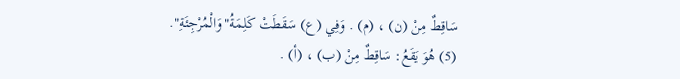سَاقِطٌ مِنْ (ن) ، (م) . وَفِي (ع) سَقَطَتْ كَلِمَةُ"وَالْمُرْجِئَةِ".
(5) هُوَ يَقَعُ: سَاقِطٌ مِنْ (ب) ، (أ) .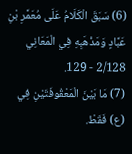(6) سَبَقَ الْكَلَامُ عَلَى مُعَمَّرِ بْنِ عَبَّادٍ وَمَذْهَبِهِ فِي الْمَعَانِي 2/128 - 129.
(7) مَا بَيْنَ الْمَعْقُوفَتَيْنِ فِي (ع) فَقَطْ.